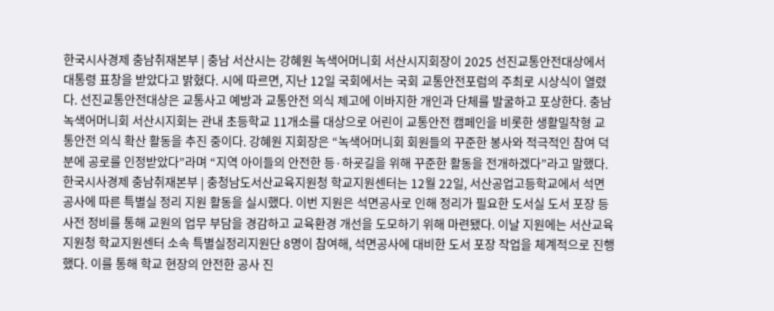한국시사경제 충남취재본부 | 충남 서산시는 강혜원 녹색어머니회 서산시지회장이 2025 선진교통안전대상에서 대통령 표창을 받았다고 밝혔다. 시에 따르면, 지난 12일 국회에서는 국회 교통안전포럼의 주최로 시상식이 열렸다. 선진교통안전대상은 교통사고 예방과 교통안전 의식 제고에 이바지한 개인과 단체를 발굴하고 포상한다. 충남 녹색어머니회 서산시지회는 관내 초등학교 11개소를 대상으로 어린이 교통안전 캠페인을 비롯한 생활밀착형 교통안전 의식 확산 활동을 추진 중이다. 강혜원 지회장은 “녹색어머니회 회원들의 꾸준한 봉사와 적극적인 참여 덕분에 공로를 인정받았다”라며 “지역 아이들의 안전한 등·하굣길을 위해 꾸준한 활동을 전개하겠다”라고 말했다.
한국시사경제 충남취재본부 | 충청남도서산교육지원청 학교지원센터는 12월 22일, 서산공업고등학교에서 석면공사에 따른 특별실 정리 지원 활동을 실시했다. 이번 지원은 석면공사로 인해 정리가 필요한 도서실 도서 포장 등 사전 정비를 통해 교원의 업무 부담을 경감하고 교육환경 개선을 도모하기 위해 마련됐다. 이날 지원에는 서산교육지원청 학교지원센터 소속 특별실정리지원단 8명이 참여해, 석면공사에 대비한 도서 포장 작업을 체계적으로 진행했다. 이를 통해 학교 현장의 안전한 공사 진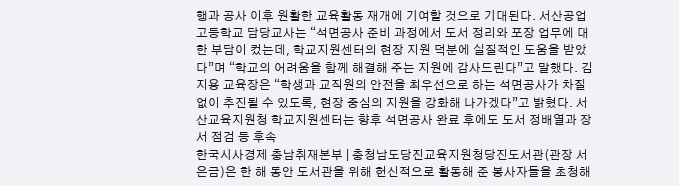행과 공사 이후 원활한 교육활동 재개에 기여할 것으로 기대된다. 서산공업고등학교 담당교사는 “석면공사 준비 과정에서 도서 정리와 포장 업무에 대한 부담이 컸는데, 학교지원센터의 현장 지원 덕분에 실질적인 도움을 받았다”며 “학교의 어려움을 함께 해결해 주는 지원에 감사드린다”고 말했다. 김지용 교육장은 “학생과 교직원의 안전을 최우선으로 하는 석면공사가 차질 없이 추진될 수 있도록, 현장 중심의 지원을 강화해 나가겠다”고 밝혔다. 서산교육지원청 학교지원센터는 향후 석면공사 완료 후에도 도서 정배열과 장서 점검 등 후속
한국시사경제 충남취재본부 | 충청남도당진교육지원청당진도서관(관장 서은금)은 한 해 동안 도서관을 위해 헌신적으로 활동해 준 봉사자들을 초청해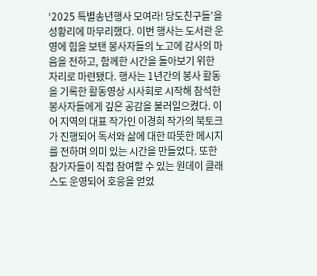‘2025 특별송년행사 모여라! 당도친구들’을 성황리에 마무리했다. 이번 행사는 도서관 운영에 힘을 보탠 봉사자들의 노고에 감사의 마음을 전하고, 함께한 시간을 돌아보기 위한 자리로 마련됐다. 행사는 1년간의 봉사 활동을 기록한 활동영상 시사회로 시작해 참석한 봉사자들에게 깊은 공감을 불러일으켰다. 이어 지역의 대표 작가인 이경희 작가의 북토크가 진행되어 독서와 삶에 대한 따뜻한 메시지를 전하며 의미 있는 시간을 만들었다. 또한 참가자들이 직접 참여할 수 있는 원데이 클래스도 운영되어 호응을 얻었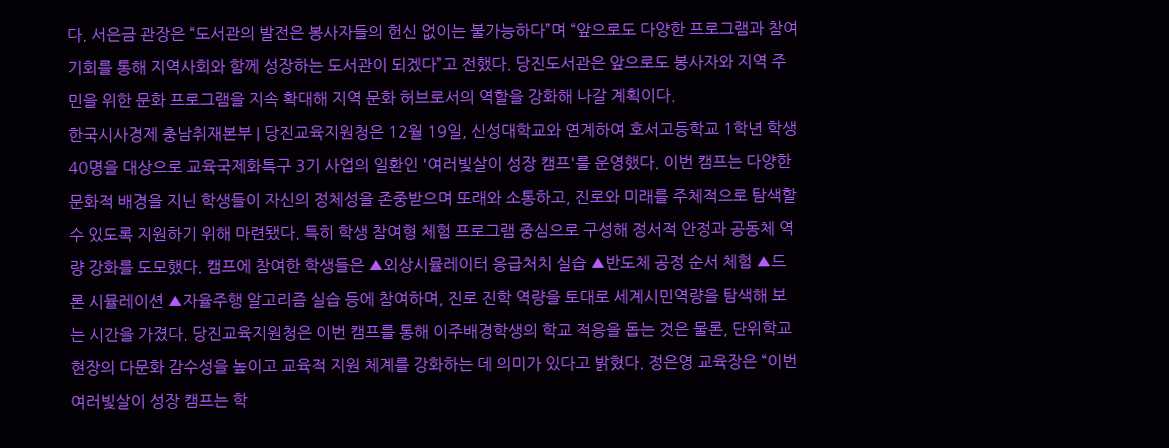다. 서은금 관장은 “도서관의 발전은 봉사자들의 헌신 없이는 불가능하다”며 “앞으로도 다양한 프로그램과 참여 기회를 통해 지역사회와 함께 성장하는 도서관이 되겠다”고 전했다. 당진도서관은 앞으로도 봉사자와 지역 주민을 위한 문화 프로그램을 지속 확대해 지역 문화 허브로서의 역할을 강화해 나갈 계획이다.
한국시사경제 충남취재본부 | 당진교육지원청은 12월 19일, 신성대학교와 연계하여 호서고등학교 1학년 학생 40명을 대상으로 교육국제화특구 3기 사업의 일환인 '여러빛살이 성장 캠프'를 운영했다. 이번 캠프는 다양한 문화적 배경을 지닌 학생들이 자신의 정체성을 존중받으며 또래와 소통하고, 진로와 미래를 주체적으로 탐색할 수 있도록 지원하기 위해 마련됐다. 특히 학생 참여형 체험 프로그램 중심으로 구성해 정서적 안정과 공동체 역량 강화를 도모했다. 캠프에 참여한 학생들은 ▲외상시뮬레이터 응급처치 실습 ▲반도체 공정 순서 체험 ▲드론 시뮬레이션 ▲자율주행 알고리즘 실습 등에 참여하며, 진로 진학 역량을 토대로 세계시민역량을 탐색해 보는 시간을 가졌다. 당진교육지원청은 이번 캠프를 통해 이주배경학생의 학교 적응을 돕는 것은 물론, 단위학교 현장의 다문화 감수성을 높이고 교육적 지원 체계를 강화하는 데 의미가 있다고 밝혔다. 정은영 교육장은 “이번 여러빛살이 성장 캠프는 학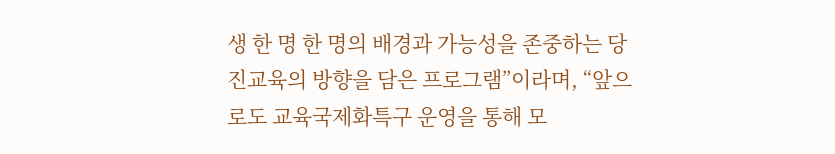생 한 명 한 명의 배경과 가능성을 존중하는 당진교육의 방향을 담은 프로그램”이라며, “앞으로도 교육국제화특구 운영을 통해 모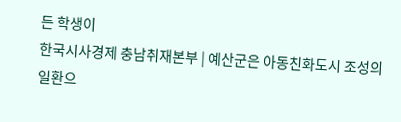든 학생이
한국시사경제 충남취재본부 | 예산군은 아동친화도시 조성의 일환으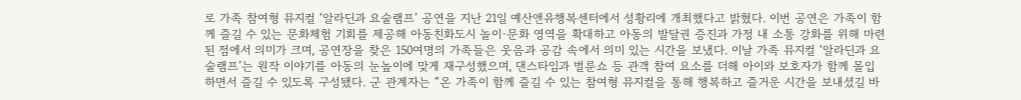로 가족 참여형 뮤지컬 ‘알라딘과 요술램프’ 공연을 지난 21일 예산앤유행복센터에서 성황리에 개최했다고 밝혔다. 이번 공연은 가족이 함께 즐길 수 있는 문화체험 기회를 제공해 아동친화도시 놀이·문화 영역을 확대하고 아동의 발달권 증진과 가정 내 소통 강화를 위해 마련된 점에서 의미가 크며, 공연장을 찾은 150여명의 가족들은 웃음과 공감 속에서 의미 있는 시간을 보냈다. 이날 가족 뮤지컬 ‘알라딘과 요술램프’는 원작 이야기를 아동의 눈높이에 맞게 재구성했으며, 댄스타임과 벌룬쇼 등 관객 참여 요소를 더해 아이와 보호자가 함께 몰입하면서 즐길 수 있도록 구성됐다. 군 관계자는 “온 가족이 함께 즐길 수 있는 참여형 뮤지컬을 통해 행복하고 즐거운 시간을 보내셨길 바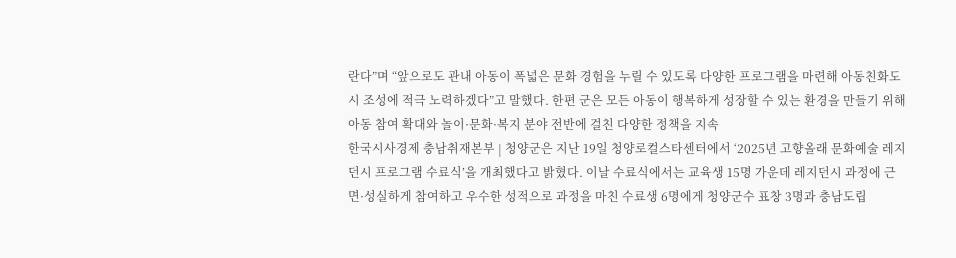란다”며 “앞으로도 관내 아동이 폭넓은 문화 경험을 누릴 수 있도록 다양한 프로그램을 마련해 아동친화도시 조성에 적극 노력하겠다”고 말했다. 한편 군은 모든 아동이 행복하게 성장할 수 있는 환경을 만들기 위해 아동 참여 확대와 놀이·문화·복지 분야 전반에 걸친 다양한 정책을 지속
한국시사경제 충남취재본부 | 청양군은 지난 19일 청양로컬스타센터에서 ‘2025년 고향올래 문화예술 레지던시 프로그램 수료식’을 개최했다고 밝혔다. 이날 수료식에서는 교육생 15명 가운데 레지던시 과정에 근면·성실하게 참여하고 우수한 성적으로 과정을 마친 수료생 6명에게 청양군수 표창 3명과 충남도립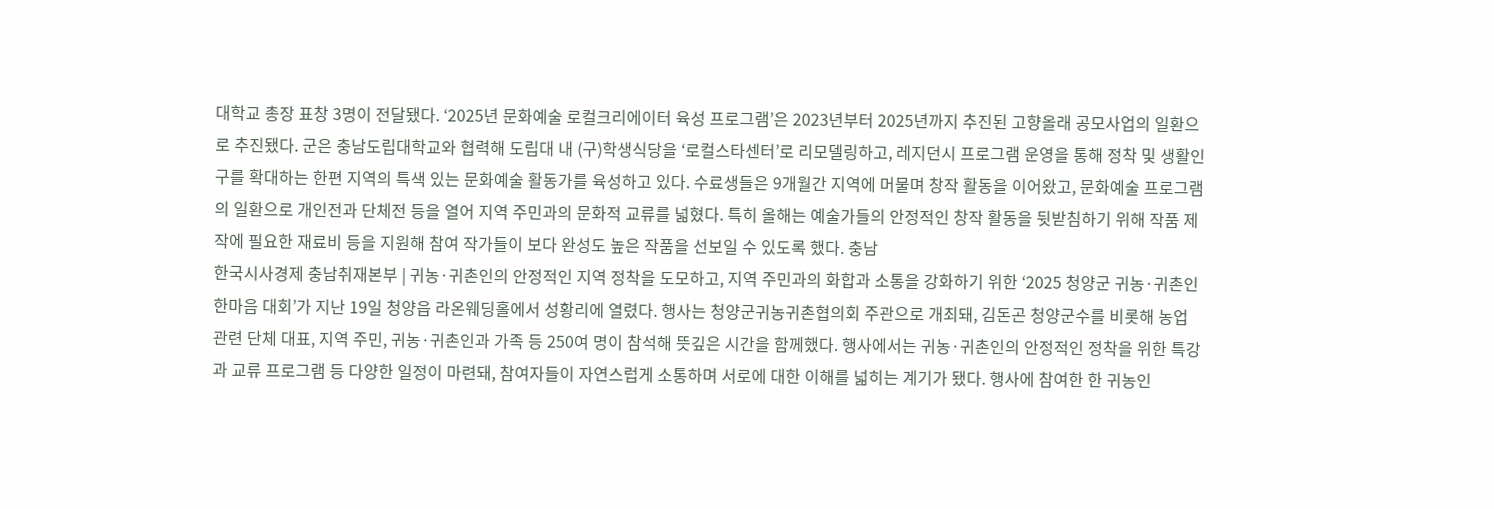대학교 총장 표창 3명이 전달됐다. ‘2025년 문화예술 로컬크리에이터 육성 프로그램’은 2023년부터 2025년까지 추진된 고향올래 공모사업의 일환으로 추진됐다. 군은 충남도립대학교와 협력해 도립대 내 (구)학생식당을 ‘로컬스타센터’로 리모델링하고, 레지던시 프로그램 운영을 통해 정착 및 생활인구를 확대하는 한편 지역의 특색 있는 문화예술 활동가를 육성하고 있다. 수료생들은 9개월간 지역에 머물며 창작 활동을 이어왔고, 문화예술 프로그램의 일환으로 개인전과 단체전 등을 열어 지역 주민과의 문화적 교류를 넓혔다. 특히 올해는 예술가들의 안정적인 창작 활동을 뒷받침하기 위해 작품 제작에 필요한 재료비 등을 지원해 참여 작가들이 보다 완성도 높은 작품을 선보일 수 있도록 했다. 충남
한국시사경제 충남취재본부 | 귀농·귀촌인의 안정적인 지역 정착을 도모하고, 지역 주민과의 화합과 소통을 강화하기 위한 ‘2025 청양군 귀농·귀촌인 한마음 대회’가 지난 19일 청양읍 라온웨딩홀에서 성황리에 열렸다. 행사는 청양군귀농귀촌협의회 주관으로 개최돼, 김돈곤 청양군수를 비롯해 농업 관련 단체 대표, 지역 주민, 귀농·귀촌인과 가족 등 250여 명이 참석해 뜻깊은 시간을 함께했다. 행사에서는 귀농·귀촌인의 안정적인 정착을 위한 특강과 교류 프로그램 등 다양한 일정이 마련돼, 참여자들이 자연스럽게 소통하며 서로에 대한 이해를 넓히는 계기가 됐다. 행사에 참여한 한 귀농인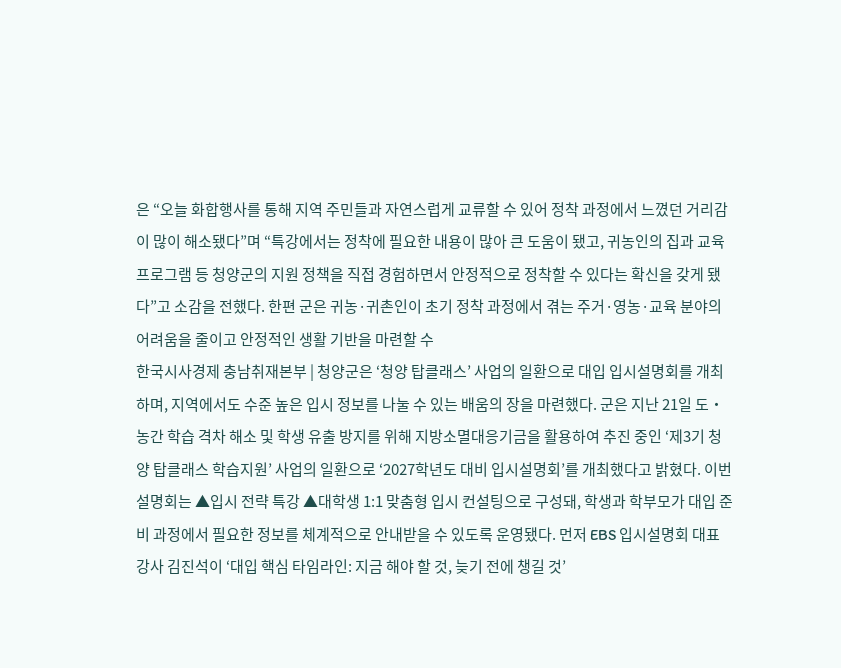은 “오늘 화합행사를 통해 지역 주민들과 자연스럽게 교류할 수 있어 정착 과정에서 느꼈던 거리감이 많이 해소됐다”며 “특강에서는 정착에 필요한 내용이 많아 큰 도움이 됐고, 귀농인의 집과 교육 프로그램 등 청양군의 지원 정책을 직접 경험하면서 안정적으로 정착할 수 있다는 확신을 갖게 됐다”고 소감을 전했다. 한편 군은 귀농·귀촌인이 초기 정착 과정에서 겪는 주거·영농·교육 분야의 어려움을 줄이고 안정적인 생활 기반을 마련할 수
한국시사경제 충남취재본부 | 청양군은 ‘청양 탑클래스’ 사업의 일환으로 대입 입시설명회를 개최하며, 지역에서도 수준 높은 입시 정보를 나눌 수 있는 배움의 장을 마련했다. 군은 지난 21일 도‧농간 학습 격차 해소 및 학생 유출 방지를 위해 지방소멸대응기금을 활용하여 추진 중인 ‘제3기 청양 탑클래스 학습지원’ 사업의 일환으로 ‘2027학년도 대비 입시설명회’를 개최했다고 밝혔다. 이번 설명회는 ▲입시 전략 특강 ▲대학생 1:1 맞춤형 입시 컨설팅으로 구성돼, 학생과 학부모가 대입 준비 과정에서 필요한 정보를 체계적으로 안내받을 수 있도록 운영됐다. 먼저 EBS 입시설명회 대표강사 김진석이 ‘대입 핵심 타임라인: 지금 해야 할 것, 늦기 전에 챙길 것’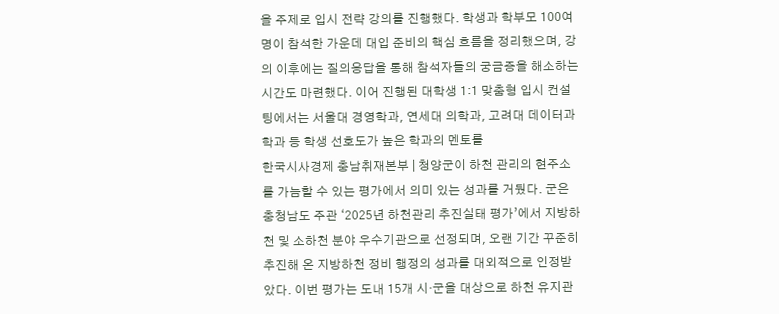을 주제로 입시 전략 강의를 진행했다. 학생과 학부모 100여 명이 참석한 가운데 대입 준비의 핵심 흐름을 정리했으며, 강의 이후에는 질의응답을 통해 참석자들의 궁금증을 해소하는 시간도 마련했다. 이어 진행된 대학생 1:1 맞춤형 입시 컨설팅에서는 서울대 경영학과, 연세대 의학과, 고려대 데이터과학과 등 학생 선호도가 높은 학과의 멘토를
한국시사경제 충남취재본부 | 청양군이 하천 관리의 현주소를 가늠할 수 있는 평가에서 의미 있는 성과를 거뒀다. 군은 충청남도 주관 ‘2025년 하천관리 추진실태 평가’에서 지방하천 및 소하천 분야 우수기관으로 선정되며, 오랜 기간 꾸준히 추진해 온 지방하천 정비 행정의 성과를 대외적으로 인정받았다. 이번 평가는 도내 15개 시‧군을 대상으로 하천 유지관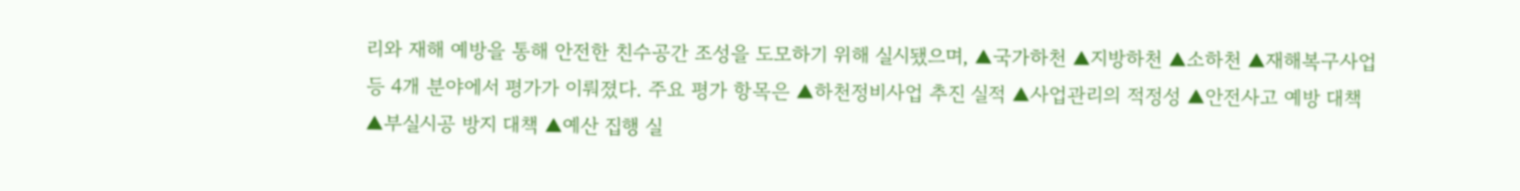리와 재해 예방을 통해 안전한 친수공간 조성을 도모하기 위해 실시됐으며, ▲국가하천 ▲지방하천 ▲소하천 ▲재해복구사업 등 4개 분야에서 평가가 이뤄졌다. 주요 평가 항목은 ▲하천정비사업 추진 실적 ▲사업관리의 적정성 ▲안전사고 예방 대책 ▲부실시공 방지 대책 ▲예산 집행 실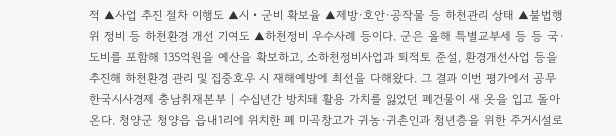적 ▲사업 추진 절차 이행도 ▲시‧군비 확보율 ▲제방·호안·공작물 등 하천관리 상태 ▲불법행위 정비 등 하천환경 개선 기여도 ▲하천정비 우수사례 등이다. 군은 올해 특별교부세 등 등 국·도비를 포함해 135억원을 예산을 확보하고, 소하천정비사업과 퇴적토 준설, 환경개선사업 등을 추진해 하천환경 관리 및 집중호우 시 재해예방에 최선을 다해왔다. 그 결과 이번 평가에서 공무
한국시사경제 충남취재본부 | 수십년간 방치돼 활용 가치를 잃었던 폐건물이 새 옷을 입고 돌아온다. 청양군 청양읍 읍내1리에 위치한 폐 미곡창고가 귀농·귀촌인과 청년층을 위한 주거시설로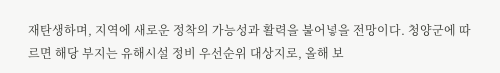재탄생하며, 지역에 새로운 정착의 가능성과 활력을 불어넣을 전망이다. 청양군에 따르면 해당 부지는 유해시설 정비 우선순위 대상지로, 올해 보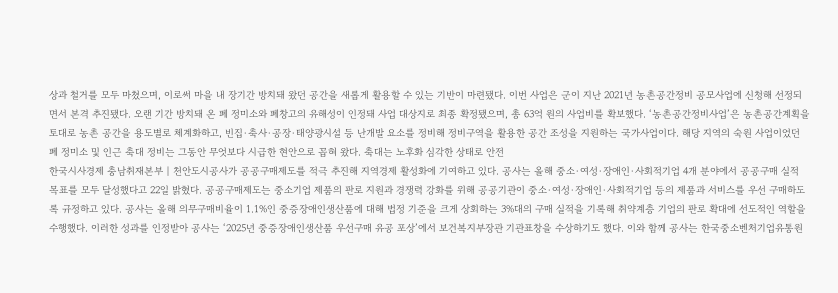상과 철거를 모두 마쳤으며, 이로써 마을 내 장기간 방치돼 왔던 공간을 새롭게 활용할 수 있는 기반이 마련됐다. 이번 사업은 군이 지난 2021년 농촌공간정비 공모사업에 신청해 선정되면서 본격 추진됐다. 오랜 기간 방치돼 온 폐 정미소와 폐창고의 유해성이 인정돼 사업 대상지로 최종 확정됐으며, 총 63억 원의 사업비를 확보했다. ‘농촌공간정비사업’은 농촌공간계획을 토대로 농촌 공간을 용도별로 체계화하고, 빈집·축사·공장·태양광시설 등 난개발 요소를 정비해 정비구역을 활용한 공간 조성을 지원하는 국가사업이다. 해당 지역의 숙원 사업이었던 폐 정미소 및 인근 축대 정비는 그동안 무엇보다 시급한 현안으로 꼽혀 왔다. 축대는 노후화 심각한 상태로 안전
한국시사경제 충남취재본부 | 천안도시공사가 공공구매제도를 적극 추진해 지역경제 활성화에 기여하고 있다. 공사는 올해 중소·여성·장애인·사회적기업 4개 분야에서 공공구매 실적 목표를 모두 달성했다고 22일 밝혔다. 공공구매제도는 중소기업 제품의 판로 지원과 경쟁력 강화를 위해 공공기관이 중소·여성·장애인·사회적기업 등의 제품과 서비스를 우선 구매하도록 규정하고 있다. 공사는 올해 의무구매비율이 1.1%인 중증장애인생산품에 대해 법정 기준을 크게 상회하는 3%대의 구매 실적을 기록해 취약계층 기업의 판로 확대에 선도적인 역할을 수행했다. 이러한 성과를 인정받아 공사는 ‘2025년 중증장애인생산품 우선구매 유공 포상’에서 보건복지부장관 기관표창을 수상하기도 했다. 이와 함께 공사는 한국중소벤처기업유통원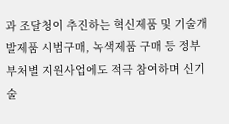과 조달청이 추진하는 혁신제품 및 기술개발제품 시범구매, 녹색제품 구매 등 정부 부처별 지원사업에도 적극 참여하며 신기술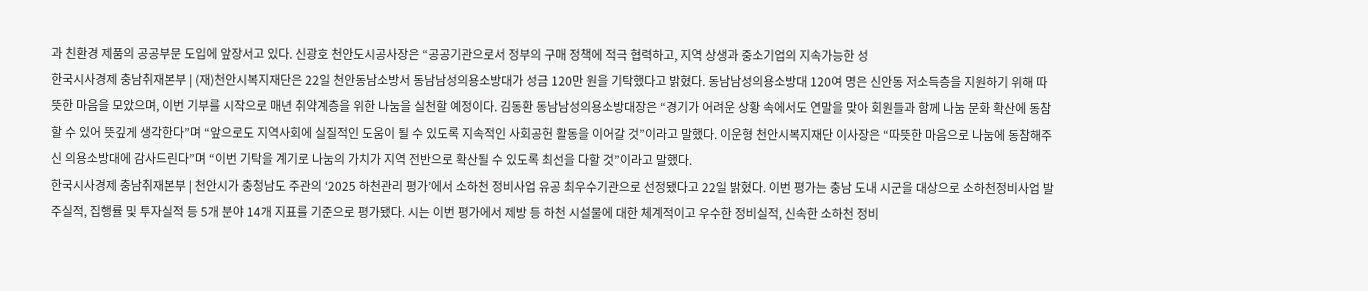과 친환경 제품의 공공부문 도입에 앞장서고 있다. 신광호 천안도시공사장은 “공공기관으로서 정부의 구매 정책에 적극 협력하고, 지역 상생과 중소기업의 지속가능한 성
한국시사경제 충남취재본부 | (재)천안시복지재단은 22일 천안동남소방서 동남남성의용소방대가 성금 120만 원을 기탁했다고 밝혔다. 동남남성의용소방대 120여 명은 신안동 저소득층을 지원하기 위해 따뜻한 마음을 모았으며, 이번 기부를 시작으로 매년 취약계층을 위한 나눔을 실천할 예정이다. 김동환 동남남성의용소방대장은 “경기가 어려운 상황 속에서도 연말을 맞아 회원들과 함께 나눔 문화 확산에 동참할 수 있어 뜻깊게 생각한다”며 “앞으로도 지역사회에 실질적인 도움이 될 수 있도록 지속적인 사회공헌 활동을 이어갈 것”이라고 말했다. 이운형 천안시복지재단 이사장은 “따뜻한 마음으로 나눔에 동참해주신 의용소방대에 감사드린다”며 “이번 기탁을 계기로 나눔의 가치가 지역 전반으로 확산될 수 있도록 최선을 다할 것”이라고 말했다.
한국시사경제 충남취재본부 | 천안시가 충청남도 주관의 ‘2025 하천관리 평가’에서 소하천 정비사업 유공 최우수기관으로 선정됐다고 22일 밝혔다. 이번 평가는 충남 도내 시군을 대상으로 소하천정비사업 발주실적, 집행률 및 투자실적 등 5개 분야 14개 지표를 기준으로 평가됐다. 시는 이번 평가에서 제방 등 하천 시설물에 대한 체계적이고 우수한 정비실적, 신속한 소하천 정비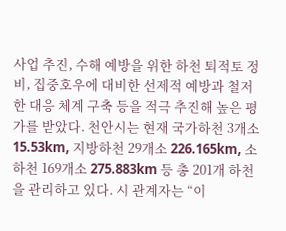사업 추진, 수해 예방을 위한 하천 퇴적토 정비, 집중호우에 대비한 선제적 예방과 철저한 대응 체계 구축 등을 적극 추진해 높은 평가를 받았다. 천안시는 현재 국가하천 3개소 15.53km, 지방하천 29개소 226.165km, 소하천 169개소 275.883km 등 총 201개 하천을 관리하고 있다. 시 관계자는 “이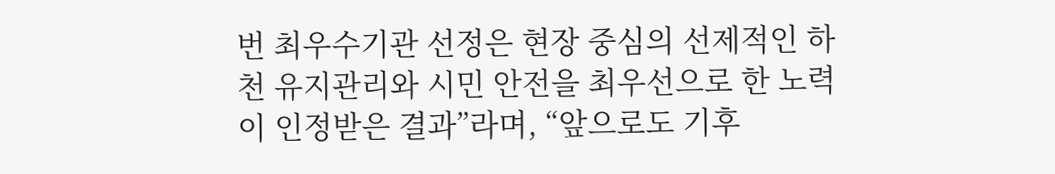번 최우수기관 선정은 현장 중심의 선제적인 하천 유지관리와 시민 안전을 최우선으로 한 노력이 인정받은 결과”라며, “앞으로도 기후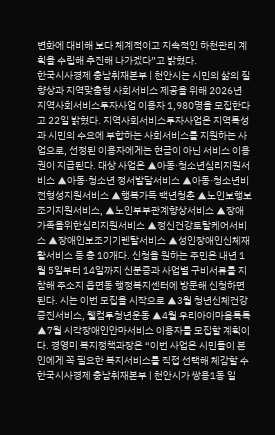변화에 대비해 보다 체계적이고 지속적인 하천관리 계획을 수립해 추진해 나가겠다”고 밝혔다.
한국시사경제 충남취재본부 | 천안시는 시민의 삶의 질 향상과 지역맞춤형 사회서비스 제공을 위해 2026년 지역사회서비스투자사업 이용자 1,980명을 모집한다고 22일 밝혔다. 지역사회서비스투자사업은 지역특성과 시민의 수요에 부합하는 사회서비스를 지원하는 사업으로, 선정된 이용자에게는 현금이 아닌 서비스 이용권이 지급된다. 대상 사업은 ▲아동·청소년심리지원서비스 ▲아동·청소년 정서발달서비스 ▲아동·청소년비전형성지원서비스 ▲행복가득 백년청춘 ▲노인보행보조기지원서비스, ▲노인부부관계향상서비스 ▲장애가족을위한심리지원서비스 ▲정신건강토탈케어서비스 ▲장애인보조기기렌탈서비스 ▲성인장애인신체재활서비스 등 총 10개다. 신청을 원하는 주민은 내년 1월 5일부터 14일까지 신분증과 사업별 구비서류를 지참해 주소지 읍면동 행정복지센터에 방문해 신청하면 된다. 시는 이번 모집을 시작으로 ▲3월 청년신체건강증진서비스, 웰컴투청년운동 ▲4월 우리아이마음톡톡 ▲7월 시각장애인안마서비스 이용자를 모집할 계획이다. 경영미 복지정책과장은 “이번 사업은 시민들이 본인에게 꼭 필요한 복지서비스를 직접 선택해 체감할 수
한국시사경제 충남취재본부 | 천안시가 쌍용1동 일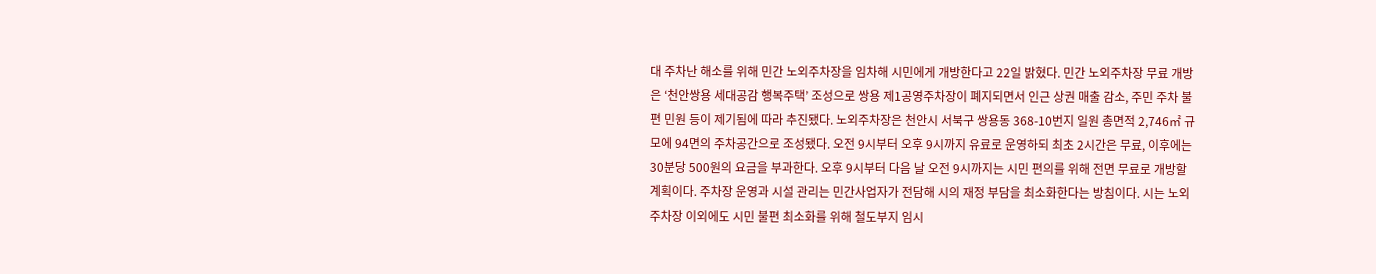대 주차난 해소를 위해 민간 노외주차장을 임차해 시민에게 개방한다고 22일 밝혔다. 민간 노외주차장 무료 개방은 ‘천안쌍용 세대공감 행복주택’ 조성으로 쌍용 제1공영주차장이 폐지되면서 인근 상권 매출 감소, 주민 주차 불편 민원 등이 제기됨에 따라 추진됐다. 노외주차장은 천안시 서북구 쌍용동 368-10번지 일원 총면적 2,746㎡ 규모에 94면의 주차공간으로 조성됐다. 오전 9시부터 오후 9시까지 유료로 운영하되 최초 2시간은 무료, 이후에는 30분당 500원의 요금을 부과한다. 오후 9시부터 다음 날 오전 9시까지는 시민 편의를 위해 전면 무료로 개방할 계획이다. 주차장 운영과 시설 관리는 민간사업자가 전담해 시의 재정 부담을 최소화한다는 방침이다. 시는 노외주차장 이외에도 시민 불편 최소화를 위해 철도부지 임시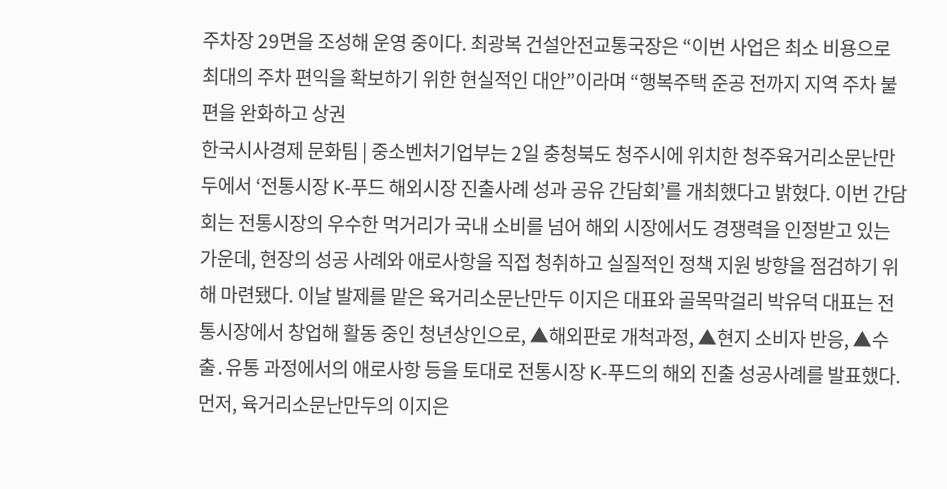주차장 29면을 조성해 운영 중이다. 최광복 건설안전교통국장은 “이번 사업은 최소 비용으로 최대의 주차 편익을 확보하기 위한 현실적인 대안”이라며 “행복주택 준공 전까지 지역 주차 불편을 완화하고 상권
한국시사경제 문화팀 | 중소벤처기업부는 2일 충청북도 청주시에 위치한 청주육거리소문난만두에서 ‘전통시장 K-푸드 해외시장 진출사례 성과 공유 간담회’를 개최했다고 밝혔다. 이번 간담회는 전통시장의 우수한 먹거리가 국내 소비를 넘어 해외 시장에서도 경쟁력을 인정받고 있는 가운데, 현장의 성공 사례와 애로사항을 직접 청취하고 실질적인 정책 지원 방향을 점검하기 위해 마련됐다. 이날 발제를 맡은 육거리소문난만두 이지은 대표와 골목막걸리 박유덕 대표는 전통시장에서 창업해 활동 중인 청년상인으로, ▲해외판로 개척과정, ▲현지 소비자 반응, ▲수출․유통 과정에서의 애로사항 등을 토대로 전통시장 K-푸드의 해외 진출 성공사례를 발표했다. 먼저, 육거리소문난만두의 이지은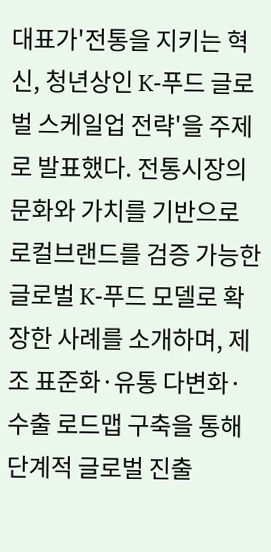대표가'전통을 지키는 혁신, 청년상인 K-푸드 글로벌 스케일업 전략'을 주제로 발표했다. 전통시장의 문화와 가치를 기반으로 로컬브랜드를 검증 가능한 글로벌 K-푸드 모델로 확장한 사례를 소개하며, 제조 표준화·유통 다변화·수출 로드맵 구축을 통해 단계적 글로벌 진출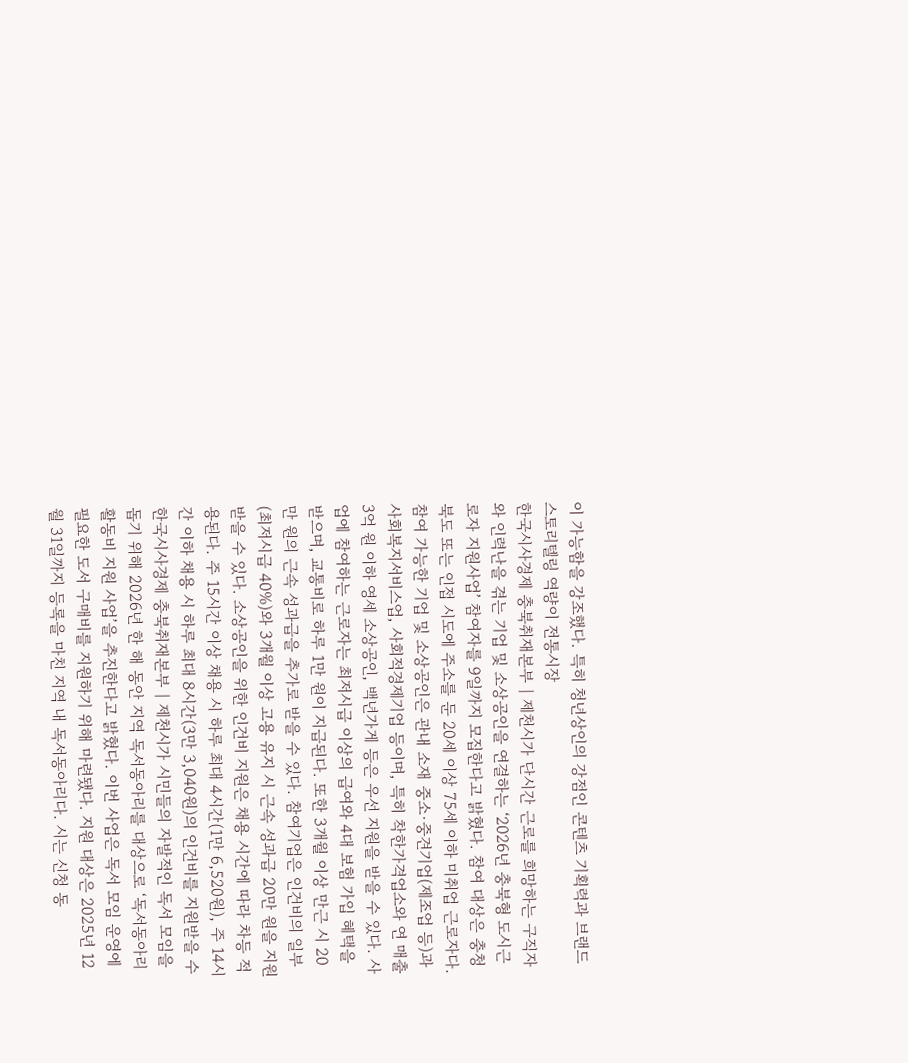이 가능함을 강조했다. 특히 청년상인의 강점인 콘텐츠 기획력과 브랜드 스토리텔링 역량이 전통시장
한국시사경제 충북취재본부 | 제천시가 단시간 근로를 희망하는 구직자와 인력난을 겪는 기업 및 소상공인을 연결하는 ‘2026년 충북형 도시근로자 지원사업’ 참여자를 9일까지 모집한다고 밝혔다. 참여 대상은 충청북도 또는 인접 시도에 주소를 둔 20세 이상 75세 이하 미취업 근로자다. 참여 가능한 기업 및 소상공인은 관내 소재 중소·중견기업(제조업 등)과 사회복지서비스업, 사회적경제기업 등이며, 특히 착한가격업소와 연 매출 3억 원 이하 영세 소상공인, 백년가게 등은 우선 지원을 받을 수 있다. 사업에 참여하는 근로자는 최저시급 이상의 급여와 4대 보험 가입 혜택을 받으며, 교통비로 하루 1만 원이 지급된다. 또한 3개월 이상 만근 시 20만 원의 근속 성과급을 추가로 받을 수 있다. 참여기업은 인건비의 일부(최저시급 40%)와 3개월 이상 고용 유지 시 근속 성과급 20만 원을 지원받을 수 있다. 소상공인을 위한 인건비 지원은 채용 시간에 따라 차등 적용된다. 주 15시간 이상 채용 시 하루 최대 4시간(1만 6,520원), 주 14시간 이하 채용 시 하루 최대 8시간(3만 3,040원)의 인건비를 지원받을 수
한국시사경제 충북취재본부 | 제천시가 시민들의 자발적인 독서 모임을 돕기 위해 2026년 한 해 동안 지역 독서동아리를 대상으로 ‘독서동아리 활동비 지원 사업’을 추진한다고 밝혔다. 이번 사업은 독서 모임 운영에 필요한 도서 구매비를 지원하기 위해 마련됐다. 지원 대상은 2025년 12월 31일까지 등록을 마친 지역 내 독서동아리다. 시는 신청 동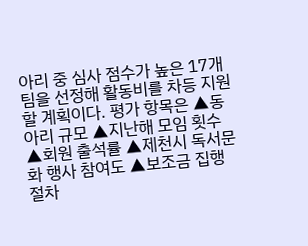아리 중 심사 점수가 높은 17개 팀을 선정해 활동비를 차등 지원할 계획이다. 평가 항목은 ▲동아리 규모 ▲지난해 모임 횟수 ▲회원 출석률 ▲제천시 독서문화 행사 참여도 ▲보조금 집행 절차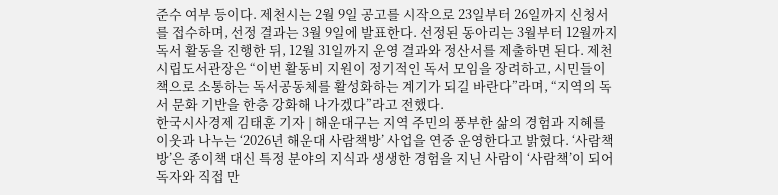준수 여부 등이다. 제천시는 2월 9일 공고를 시작으로 23일부터 26일까지 신청서를 접수하며, 선정 결과는 3월 9일에 발표한다. 선정된 동아리는 3월부터 12월까지 독서 활동을 진행한 뒤, 12월 31일까지 운영 결과와 정산서를 제출하면 된다. 제천시립도서관장은 “이번 활동비 지원이 정기적인 독서 모임을 장려하고, 시민들이 책으로 소통하는 독서공동체를 활성화하는 계기가 되길 바란다”라며, “지역의 독서 문화 기반을 한층 강화해 나가겠다”라고 전했다.
한국시사경제 김태훈 기자 | 해운대구는 지역 주민의 풍부한 삶의 경험과 지혜를 이웃과 나누는 ‘2026년 해운대 사람책방’ 사업을 연중 운영한다고 밝혔다. ‘사람책방’은 종이책 대신 특정 분야의 지식과 생생한 경험을 지닌 사람이 ‘사람책’이 되어 독자와 직접 만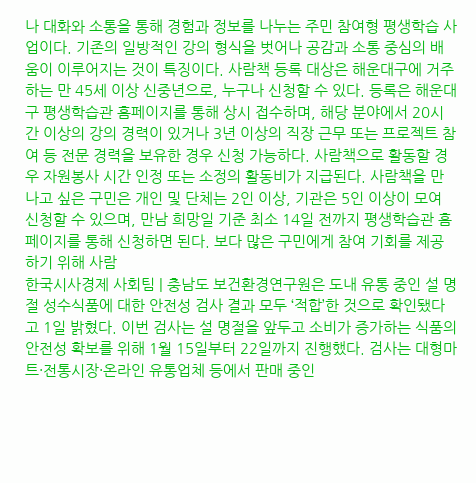나 대화와 소통을 통해 경험과 정보를 나누는 주민 참여형 평생학습 사업이다. 기존의 일방적인 강의 형식을 벗어나 공감과 소통 중심의 배움이 이루어지는 것이 특징이다. 사람책 등록 대상은 해운대구에 거주하는 만 45세 이상 신중년으로, 누구나 신청할 수 있다. 등록은 해운대구 평생학습관 홈페이지를 통해 상시 접수하며, 해당 분야에서 20시간 이상의 강의 경력이 있거나 3년 이상의 직장 근무 또는 프로젝트 참여 등 전문 경력을 보유한 경우 신청 가능하다. 사람책으로 활동할 경우 자원봉사 시간 인정 또는 소정의 활동비가 지급된다. 사람책을 만나고 싶은 구민은 개인 및 단체는 2인 이상, 기관은 5인 이상이 모여 신청할 수 있으며, 만남 희망일 기준 최소 14일 전까지 평생학습관 홈페이지를 통해 신청하면 된다. 보다 많은 구민에게 참여 기회를 제공하기 위해 사람
한국시사경제 사회팀 | 충남도 보건환경연구원은 도내 유통 중인 설 명절 성수식품에 대한 안전성 검사 결과 모두 ‘적합’한 것으로 확인됐다고 1일 밝혔다. 이번 검사는 설 명절을 앞두고 소비가 증가하는 식품의 안전성 확보를 위해 1월 15일부터 22일까지 진행했다. 검사는 대형마트·전통시장·온라인 유통업체 등에서 판매 중인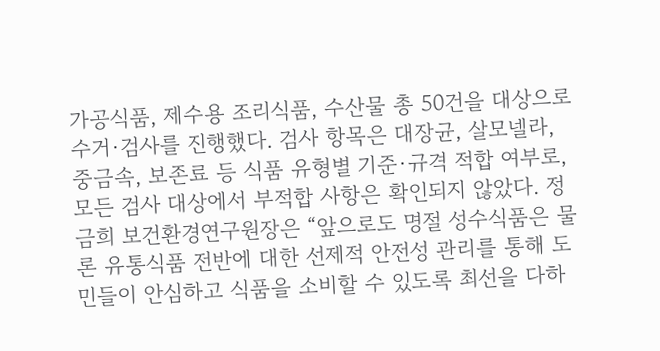가공식품, 제수용 조리식품, 수산물 총 50건을 대상으로 수거·검사를 진행했다. 검사 항목은 대장균, 살모넬라, 중금속, 보존료 등 식품 유형별 기준·규격 적합 여부로, 모든 검사 대상에서 부적합 사항은 확인되지 않았다. 정금희 보건환경연구원장은 “앞으로도 명절 성수식품은 물론 유통식품 전반에 대한 선제적 안전성 관리를 통해 도민들이 안심하고 식품을 소비할 수 있도록 최선을 다하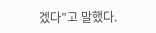겠다”고 말했다.